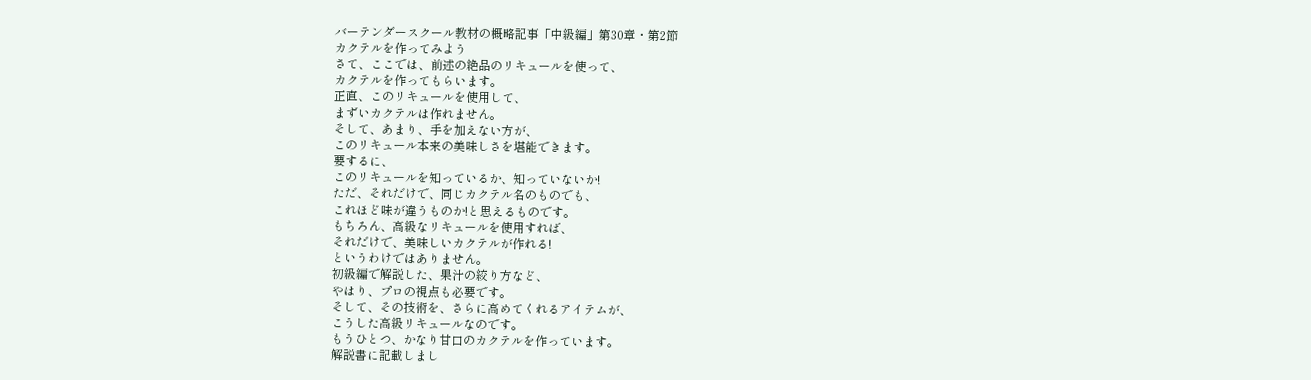バーテンダースクール教材の概略記事「中級編」第30章・第2節
カクテルを作ってみよう
さて、ここでは、前述の絶品のリキュールを使って、
カクテルを作ってもらいます。
正直、このリキュールを使用して、
まずいカクテルは作れません。
そして、あまり、手を加えない方が、
このリキュール本来の美味しさを堪能できます。
要するに、
このリキュールを知っているか、知っていないか!
ただ、それだけで、同じカクテル名のものでも、
これほど味が違うものか!と思えるものです。
もちろん、高級なリキュールを使用すれば、
それだけで、美味しいカクテルが作れる!
というわけではありません。
初級編で解説した、果汁の絞り方など、
やはり、プロの視点も必要です。
そして、その技術を、さらに高めてくれるアイテムが、
こうした高級リキュールなのです。
もうひとつ、かなり甘口のカクテルを作っています。
解説書に記載しまし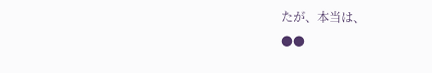たが、本当は、
●●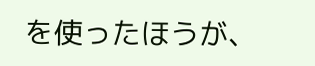を使ったほうが、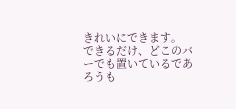きれいにできます。
できるだけ、どこのバーでも置いているであろうも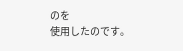のを
使用したのです。